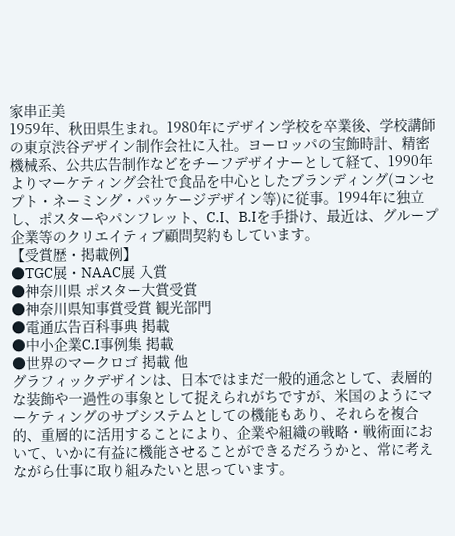家串正美
1959年、秋田県生まれ。1980年にデザイン学校を卒業後、学校講師の東京渋谷デザイン制作会社に入社。ヨーロッパの宝飾時計、精密機械系、公共広告制作などをチーフデザイナーとして経て、1990年よりマーケティング会社で食品を中心としたブランディング(コンセプト・ネーミング・パッケージデザイン等)に従事。1994年に独立し、ポスターやパンフレット、C.I、B.Iを手掛け、最近は、グループ企業等のクリエイティブ顧問契約もしています。
【受賞歴・掲載例】
●TGC展・NAAC展 入賞
●神奈川県 ポスター大賞受賞
●神奈川県知事賞受賞 観光部門
●電通広告百科事典 掲載
●中小企業C.I事例集 掲載
●世界のマークロゴ 掲載 他
グラフィックデザインは、日本ではまだ一般的通念として、表層的な装飾や一過性の事象として捉えられがちですが、米国のようにマーケティングのサブシステムとしての機能もあり、それらを複合的、重層的に活用することにより、企業や組織の戦略・戦術面において、いかに有益に機能させることができるだろうかと、常に考えながら仕事に取り組みたいと思っています。